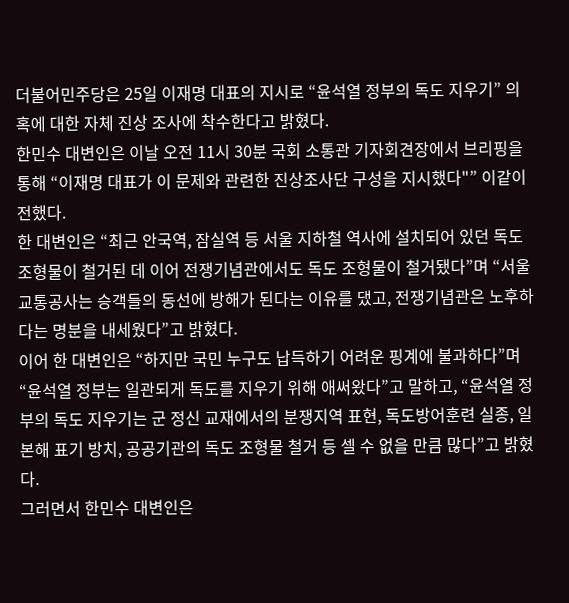더불어민주당은 25일 이재명 대표의 지시로 “윤석열 정부의 독도 지우기” 의혹에 대한 자체 진상 조사에 착수한다고 밝혔다.
한민수 대변인은 이날 오전 11시 30분 국회 소통관 기자회견장에서 브리핑을 통해 “이재명 대표가 이 문제와 관련한 진상조사단 구성을 지시했다"” 이같이 전했다.
한 대변인은 “최근 안국역, 잠실역 등 서울 지하철 역사에 설치되어 있던 독도 조형물이 철거된 데 이어 전쟁기념관에서도 독도 조형물이 철거됐다”며 “서울교통공사는 승객들의 동선에 방해가 된다는 이유를 댔고, 전쟁기념관은 노후하다는 명분을 내세웠다”고 밝혔다.
이어 한 대변인은 “하지만 국민 누구도 납득하기 어려운 핑계에 불과하다”며 “윤석열 정부는 일관되게 독도를 지우기 위해 애써왔다”고 말하고, “윤석열 정부의 독도 지우기는 군 정신 교재에서의 분쟁지역 표현, 독도방어훈련 실종, 일본해 표기 방치, 공공기관의 독도 조형물 철거 등 셀 수 없을 만큼 많다”고 밝혔다.
그러면서 한민수 대변인은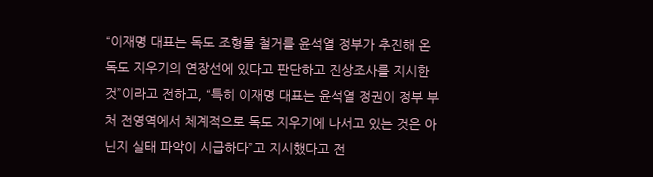“이재명 대표는 독도 조형물 철거를 윤석열 정부가 추진해 온 독도 지우기의 연장선에 있다고 판단하고 진상조사를 지시한 것”이라고 전하고, “특히 이재명 대표는 윤석열 정권이 정부 부처 전영역에서 체계적으로 독도 지우기에 나서고 있는 것은 아닌지 실태 파악이 시급하다”고 지시했다고 전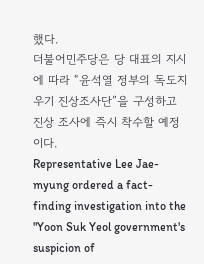했다.
더불어민주당은 당 대표의 지시에 따라 “윤석열 정부의 독도지우기 진상조사단”을 구성하고 진상 조사에 즉시 착수할 예정이다.
Representative Lee Jae-myung ordered a fact-finding investigation into the "Yoon Suk Yeol government's suspicion of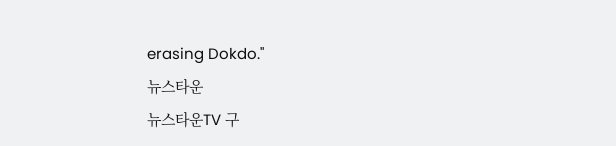erasing Dokdo."
뉴스타운
뉴스타운TV 구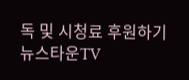독 및 시청료 후원하기
뉴스타운TV